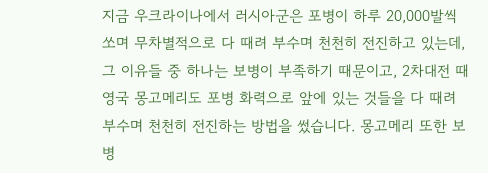지금 우크라이나에서 러시아군은 포병이 하루 20,000발씩 쏘며 무차별적으로 다 때려 부수며 천천히 전진하고 있는데, 그 이유들 중 하나는 보병이 부족하기 때문이고, 2차대전 때 영국 몽고메리도 포병 화력으로 앞에 있는 것들을 다 때려 부수며 천천히 전진하는 방법을 썼습니다. 몽고메리 또한 보병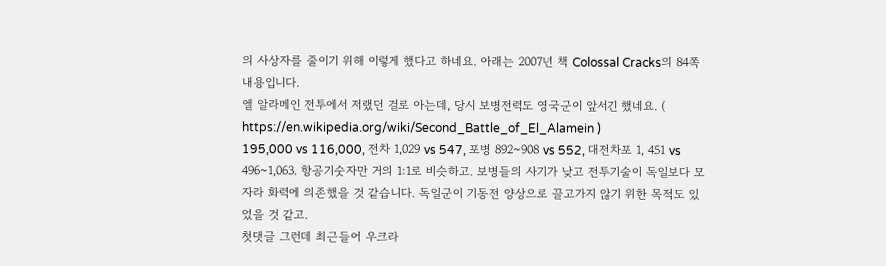의 사상자를 줄이기 위해 이렇게 했다고 하네요. 아래는 2007년 책 Colossal Cracks의 84쪽 내용입니다.
엘 알라메인 전투에서 저랬던 걸로 아는데, 당시 보병전력도 영국군이 앞서긴 했네요. ( https://en.wikipedia.org/wiki/Second_Battle_of_El_Alamein )
195,000 vs 116,000, 전차 1,029 vs 547, 포병 892~908 vs 552, 대전차포 1, 451 vs 496~1,063. 항공기숫자만 거의 1:1로 비슷하고. 보병들의 사기가 낮고 전투기술이 독일보다 모자라 화력에 의존했을 것 같습니다. 독일군이 기동전 양상으로 끌고가지 않기 위한 목적도 있었을 것 같고.
첫댓글 그런데 최근들어 우크라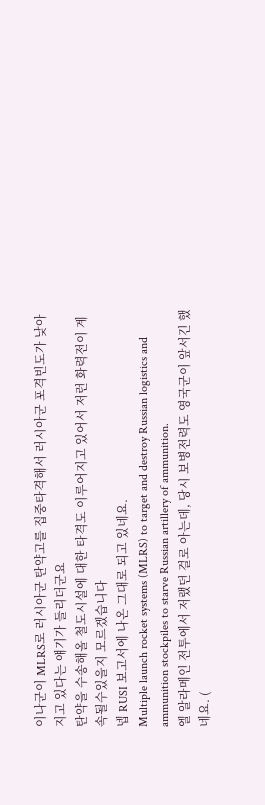이나군이 MLRS로 러시아군 탄약고를 집중타격해서 러시아군 포격빈도가 낮아지고 있다는 얘기가 들리더군요
탄약을 수송해올 철도시설에 대한 타격도 이루어지고 있어서 저런 화력전이 계속될수있을지 모르겠습니다
넵 RUSI 보고서에 나온 그대로 되고 있네요.
Multiple launch rocket systems (MLRS) to target and destroy Russian logistics and ammunition stockpiles to starve Russian artillery of ammunition.
엘 알라메인 전투에서 저랬던 걸로 아는데, 당시 보병전력도 영국군이 앞서긴 했네요. (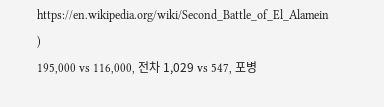https://en.wikipedia.org/wiki/Second_Battle_of_El_Alamein )
195,000 vs 116,000, 전차 1,029 vs 547, 포병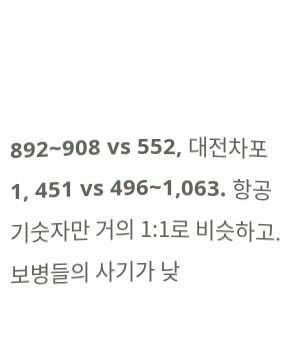892~908 vs 552, 대전차포 1, 451 vs 496~1,063. 항공기숫자만 거의 1:1로 비슷하고. 보병들의 사기가 낮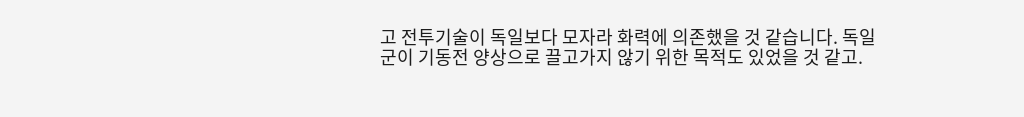고 전투기술이 독일보다 모자라 화력에 의존했을 것 같습니다. 독일군이 기동전 양상으로 끌고가지 않기 위한 목적도 있었을 것 같고.